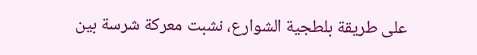على طريقة بلطجية الشوارع، نشبت معركة شرسة بين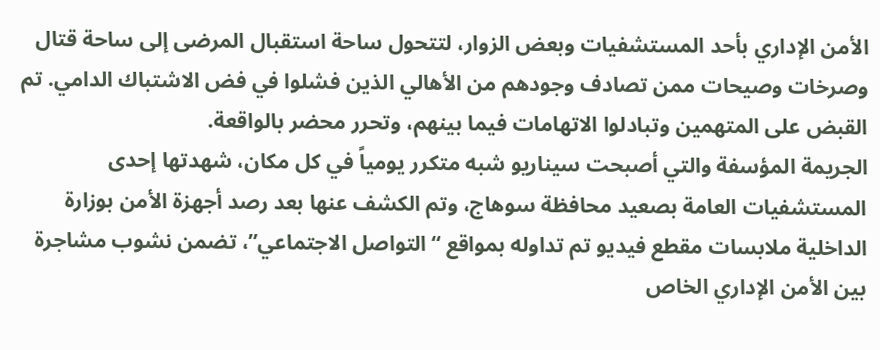الأمن الإداري بأحد المستشفيات وبعض الزوار، لتتحول ساحة استقبال المرضى إلى ساحة قتال وصرخات وصيحات ممن تصادف وجودهم من الأهالي الذين فشلوا في فض الاشتباك الدامي. تم القبض على المتهمين وتبادلوا الاتهامات فيما بينهم، وتحرر محضر بالواقعة.
الجريمة المؤسفة والتي أصبحت سيناريو شبه متكرر يومياً في كل مكان، شهدتها إحدى المستشفيات العامة بصعيد محافظة سوهاج، وتم الكشف عنها بعد رصد أجهزة الأمن بوزارة الداخلية ملابسات مقطع فيديو تم تداوله بمواقع “التواصل الاجتماعي”، تضمن نشوب مشاجرة بين الأمن الإداري الخاص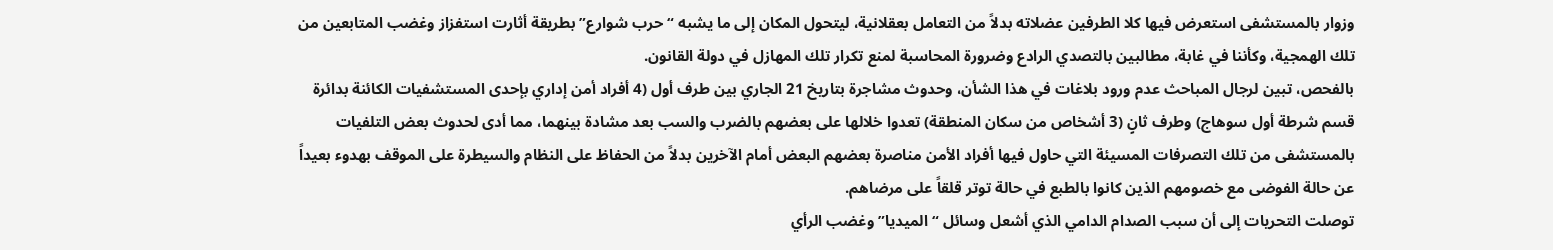وزوار بالمستشفى استعرض فيها كلا الطرفين عضلاته بدلاً من التعامل بعقلانية، ليتحول المكان إلى ما يشبه “حرب شوارع” بطريقة أثارت استفزاز وغضب المتابعين من تلك الهمجية، وكأننا في غابة، مطالبين بالتصدي الرادع وضرورة المحاسبة لمنع تكرار تلك المهازل في دولة القانون.
بالفحص، تبين لرجال المباحث عدم ورود بلاغات في هذا الشأن، وحدوث مشاجرة بتاريخ 21 الجاري بين طرف أول (4 أفراد أمن إداري بإحدى المستشفيات الكائنة بدائرة قسم شرطة أول سوهاج) وطرف ثانٍ (3 أشخاص من سكان المنطقة) تعدوا خلالها على بعضهم بالضرب والسب بعد مشادة بينهما، مما أدى لحدوث بعض التلفيات بالمستشفى من تلك التصرفات المسيئة التي حاول فيها أفراد الأمن مناصرة بعضهم البعض أمام الآخرين بدلاً من الحفاظ على النظام والسيطرة على الموقف بهدوء بعيداً عن حالة الفوضى مع خصومهم الذين كانوا بالطبع في حالة توتر قلقاً على مرضاهم.
توصلت التحريات إلى أن سبب الصدام الدامي الذي أشعل وسائل “الميديا” وغضب الرأي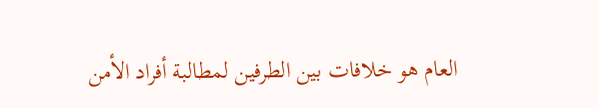العام هو خلافات بين الطرفين لمطالبة أفراد الأمن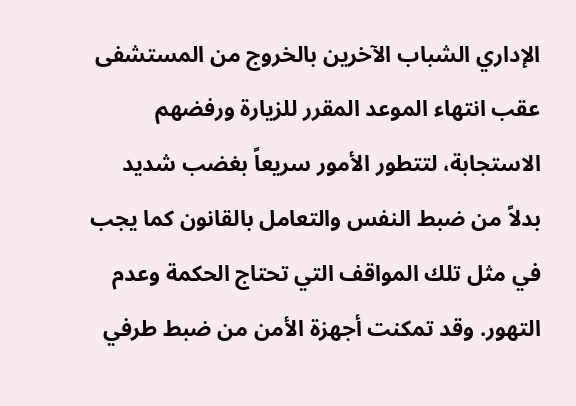الإداري الشباب الآخرين بالخروج من المستشفى عقب انتهاء الموعد المقرر للزيارة ورفضهم الاستجابة، لتتطور الأمور سريعاً بغضب شديد بدلاً من ضبط النفس والتعامل بالقانون كما يجب في مثل تلك المواقف التي تحتاج الحكمة وعدم التهور. وقد تمكنت أجهزة الأمن من ضبط طرفي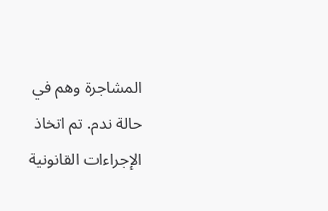المشاجرة وهم في حالة ندم. تم اتخاذ الإجراءات القانونية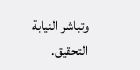وتباشر النيابة التحقيق.